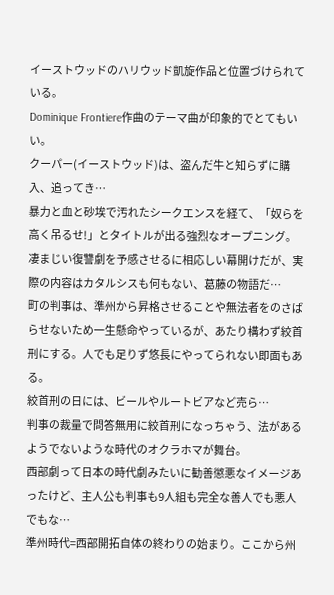イーストウッドのハリウッド凱旋作品と位置づけられている。
Dominique Frontiere作曲のテーマ曲が印象的でとてもいい。
クーパー(イーストウッド)は、盗んだ牛と知らずに購入、追ってき…
暴力と血と砂埃で汚れたシークエンスを経て、「奴らを高く吊るせ!」とタイトルが出る強烈なオープニング。
凄まじい復讐劇を予感させるに相応しい幕開けだが、実際の内容はカタルシスも何もない、葛藤の物語だ…
町の判事は、準州から昇格させることや無法者をのさばらせないため一生懸命やっているが、あたり構わず絞首刑にする。人でも足りず悠長にやってられない即面もある。
絞首刑の日には、ビールやルートビアなど売ら…
判事の裁量で問答無用に絞首刑になっちゃう、法があるようでないような時代のオクラホマが舞台。
西部劇って日本の時代劇みたいに勧善懲悪なイメージあったけど、主人公も判事も9人組も完全な善人でも悪人でもな…
準州時代=西部開拓自体の終わりの始まり。ここから州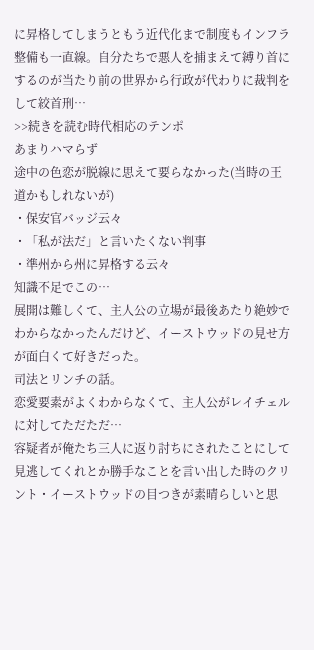に昇格してしまうともう近代化まで制度もインフラ整備も一直線。自分たちで悪人を捕まえて縛り首にするのが当たり前の世界から行政が代わりに裁判をして絞首刑…
>>続きを読む時代相応のテンポ
あまりハマらず
途中の色恋が脱線に思えて要らなかった(当時の王道かもしれないが)
・保安官バッジ云々
・「私が法だ」と言いたくない判事
・準州から州に昇格する云々
知識不足でこの…
展開は難しくて、主人公の立場が最後あたり絶妙でわからなかったんだけど、イーストウッドの見せ方が面白くて好きだった。
司法とリンチの話。
恋愛要素がよくわからなくて、主人公がレイチェルに対してただただ…
容疑者が俺たち三人に返り討ちにされたことにして見逃してくれとか勝手なことを言い出した時のクリント・イーストウッドの目つきが素晴らしいと思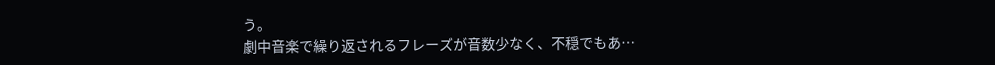う。
劇中音楽で繰り返されるフレーズが音数少なく、不穏でもあ…